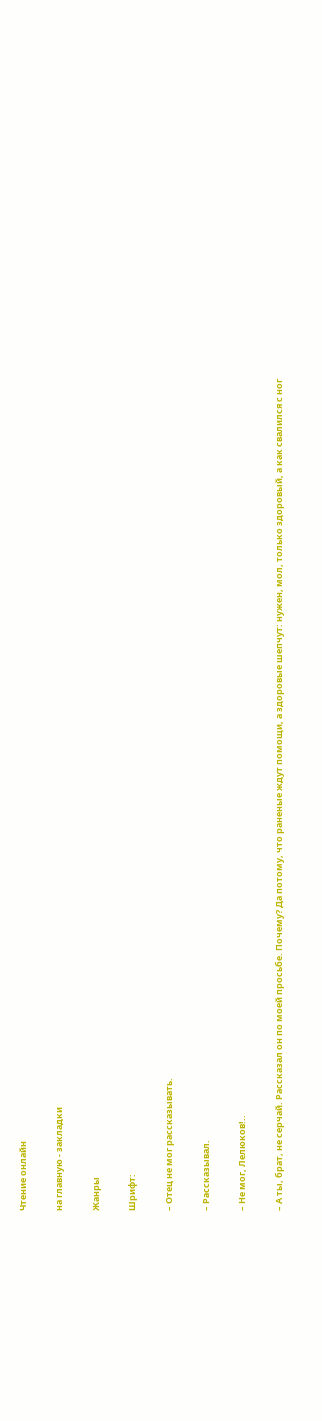Чтение онлайн

на главную - закладки

Жанры

Шрифт:

– Отец не мог рассказывать.

– Рассказывал.

– Не мог, Лелюков!..

– А ты, брат, не серчай. Рассказал он по моей просьбе. Почему? Да потому, что раненые ждут помощи, а здоровые шепчут: нужен, мол, только здоровый, а как свалился с ног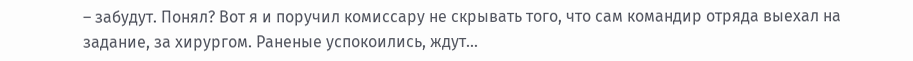– забудут. Понял? Вот я и поручил комиссару не скрывать того, что сам командир отряда выехал на задание, за хирургом. Раненые успокоились, ждут…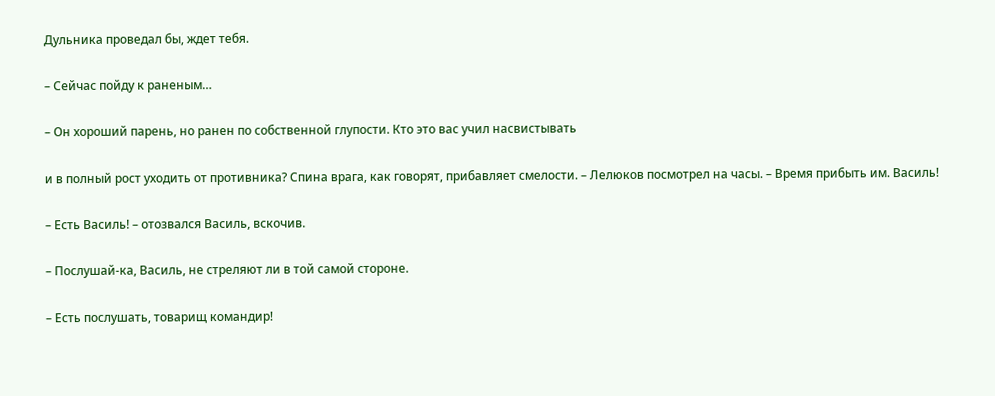Дульника проведал бы, ждет тебя.

– Сейчас пойду к раненым…

– Он хороший парень, но ранен по собственной глупости. Кто это вас учил насвистывать

и в полный рост уходить от противника? Спина врага, как говорят, прибавляет смелости. – Лелюков посмотрел на часы. – Время прибыть им. Василь!

– Есть Василь! – отозвался Василь, вскочив.

– Послушай-ка, Василь, не стреляют ли в той самой стороне.

– Есть послушать, товарищ командир!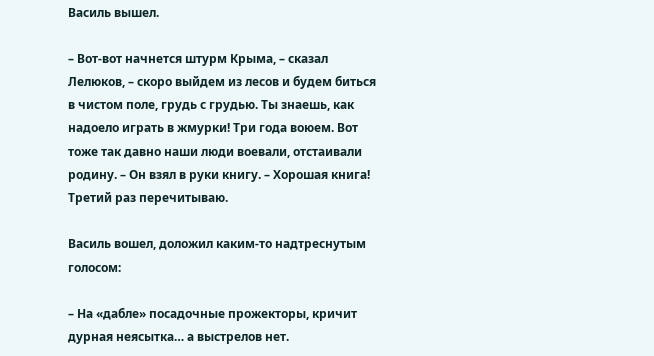Василь вышел.

– Вот-вот начнется штурм Крыма, – сказал Лелюков, – скоро выйдем из лесов и будем биться в чистом поле, грудь с грудью. Ты знаешь, как надоело играть в жмурки! Три года воюем. Вот тоже так давно наши люди воевали, отстаивали родину. – Он взял в руки книгу. – Хорошая книга! Третий раз перечитываю.

Василь вошел, доложил каким-то надтреснутым голосом:

– На «дабле» посадочные прожекторы, кричит дурная неясытка… а выстрелов нет.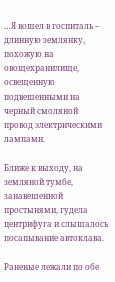…Я вошел в госпиталь – длинную землянку, похожую на овощехранилище, освещенную подвешенными на черный смоляной провод электрическими лампами.

Ближе к выходу, на земляной тумбе, занавешенной простынями, гудела центрифуга и слышалось посапывание автоклава.

Раненые лежали по обе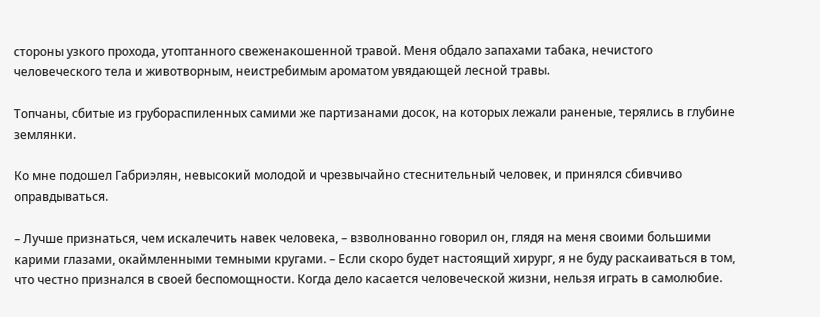стороны узкого прохода, утоптанного свеженакошенной травой. Меня обдало запахами табака, нечистого человеческого тела и животворным, неистребимым ароматом увядающей лесной травы.

Топчаны, сбитые из грубораспиленных самими же партизанами досок, на которых лежали раненые, терялись в глубине землянки.

Ко мне подошел Габриэлян, невысокий молодой и чрезвычайно стеснительный человек, и принялся сбивчиво оправдываться.

– Лучше признаться, чем искалечить навек человека, – взволнованно говорил он, глядя на меня своими большими карими глазами, окаймленными темными кругами. – Если скоро будет настоящий хирург, я не буду раскаиваться в том, что честно признался в своей беспомощности. Когда дело касается человеческой жизни, нельзя играть в самолюбие.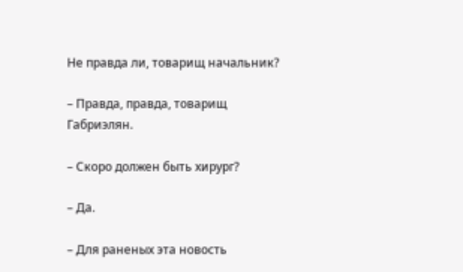Не правда ли, товарищ начальник?

– Правда, правда, товарищ Габриэлян.

– Скоро должен быть хирург?

– Да.

– Для раненых эта новость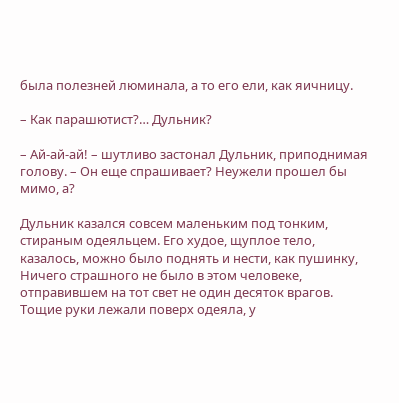была полезней люминала, а то его ели, как яичницу.

– Как парашютист?… Дульник?

– Ай-ай-ай! – шутливо застонал Дульник, приподнимая голову. – Он еще спрашивает? Неужели прошел бы мимо, а?

Дульник казался совсем маленьким под тонким, стираным одеяльцем. Его худое, щуплое тело, казалось, можно было поднять и нести, как пушинку, Ничего страшного не было в этом человеке, отправившем на тот свет не один десяток врагов. Тощие руки лежали поверх одеяла, у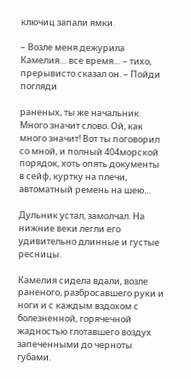ключиц запали ямки.

– Возле меня дежурила Камелия… все время… – тихо, прерывисто сказал он. – Пойди погляди

раненых, ты же начальник. Много значит слово. Ой, как много значит! Вот ты поговорил со мной, и полный 404морской порядок, хоть опять документы в сейф, куртку на плечи, автоматный ремень на шею…

Дульник устал, замолчал. На нижние веки легли его удивительно длинные и густые ресницы.

Камелия сидела вдали, возле раненого, разбросавшего руки и ноги и с каждым вздохом с болезненной, горячечной жадностью глотавшего воздух запеченными до черноты губами.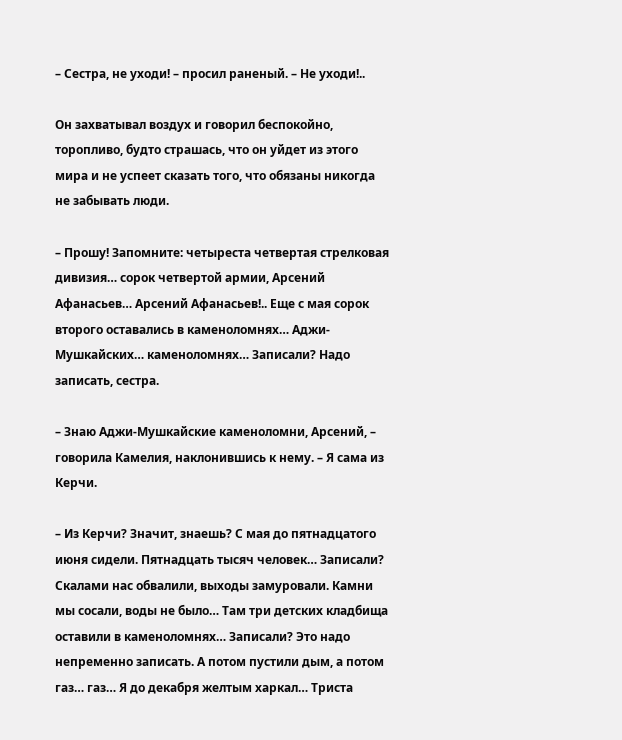– Сестра, не уходи! – просил раненый. – Не уходи!..

Он захватывал воздух и говорил беспокойно, торопливо, будто страшась, что он уйдет из этого мира и не успеет сказать того, что обязаны никогда не забывать люди.

– Прошу! Запомните: четыреста четвертая стрелковая дивизия… сорок четвертой армии, Арсений Афанасьев… Арсений Афанасьев!.. Еще с мая сорок второго оставались в каменоломнях… Аджи-Мушкайских… каменоломнях… Записали? Надо записать, сестра.

– Знаю Аджи-Мушкайские каменоломни, Арсений, – говорила Камелия, наклонившись к нему. – Я сама из Керчи.

– Из Керчи? Значит, знаешь? С мая до пятнадцатого июня сидели. Пятнадцать тысяч человек… Записали? Скалами нас обвалили, выходы замуровали. Камни мы сосали, воды не было… Там три детских кладбища оставили в каменоломнях… Записали? Это надо непременно записать. А потом пустили дым, а потом газ… газ… Я до декабря желтым харкал… Триста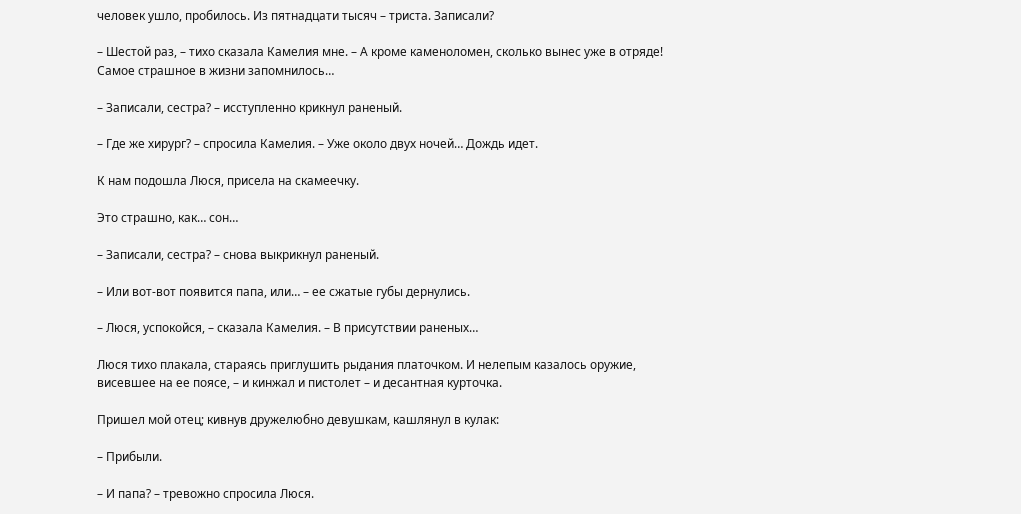человек ушло, пробилось. Из пятнадцати тысяч – триста. Записали?

– Шестой раз, – тихо сказала Камелия мне. – А кроме каменоломен, сколько вынес уже в отряде! Самое страшное в жизни запомнилось…

– Записали, сестра? – исступленно крикнул раненый.

– Где же хирург? – спросила Камелия. – Уже около двух ночей… Дождь идет.

К нам подошла Люся, присела на скамеечку.

Это страшно, как… сон…

– Записали, сестра? – снова выкрикнул раненый.

– Или вот-вот появится папа, или… – ее сжатые губы дернулись.

– Люся, успокойся, – сказала Камелия. – В присутствии раненых…

Люся тихо плакала, стараясь приглушить рыдания платочком. И нелепым казалось оружие, висевшее на ее поясе, – и кинжал и пистолет – и десантная курточка.

Пришел мой отец; кивнув дружелюбно девушкам, кашлянул в кулак:

– Прибыли.

– И папа? – тревожно спросила Люся.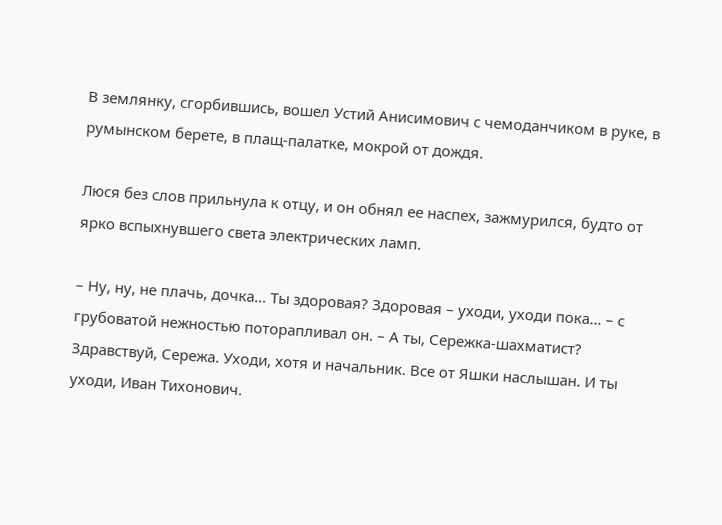В землянку, сгорбившись, вошел Устий Анисимович с чемоданчиком в руке, в румынском берете, в плащ-палатке, мокрой от дождя.

Люся без слов прильнула к отцу, и он обнял ее наспех, зажмурился, будто от ярко вспыхнувшего света электрических ламп.

– Ну, ну, не плачь, дочка… Ты здоровая? Здоровая – уходи, уходи пока… – с грубоватой нежностью поторапливал он. – А ты, Сережка-шахматист? Здравствуй, Сережа. Уходи, хотя и начальник. Все от Яшки наслышан. И ты уходи, Иван Тихонович.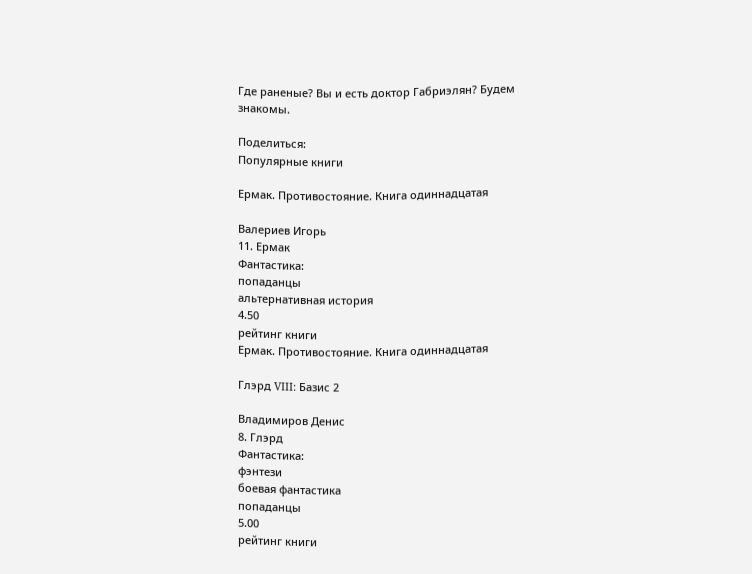Где раненые? Вы и есть доктор Габриэлян? Будем знакомы.

Поделиться:
Популярные книги

Ермак. Противостояние. Книга одиннадцатая

Валериев Игорь
11. Ермак
Фантастика:
попаданцы
альтернативная история
4.50
рейтинг книги
Ермак. Противостояние. Книга одиннадцатая

Глэрд VIII: Базис 2

Владимиров Денис
8. Глэрд
Фантастика:
фэнтези
боевая фантастика
попаданцы
5.00
рейтинг книги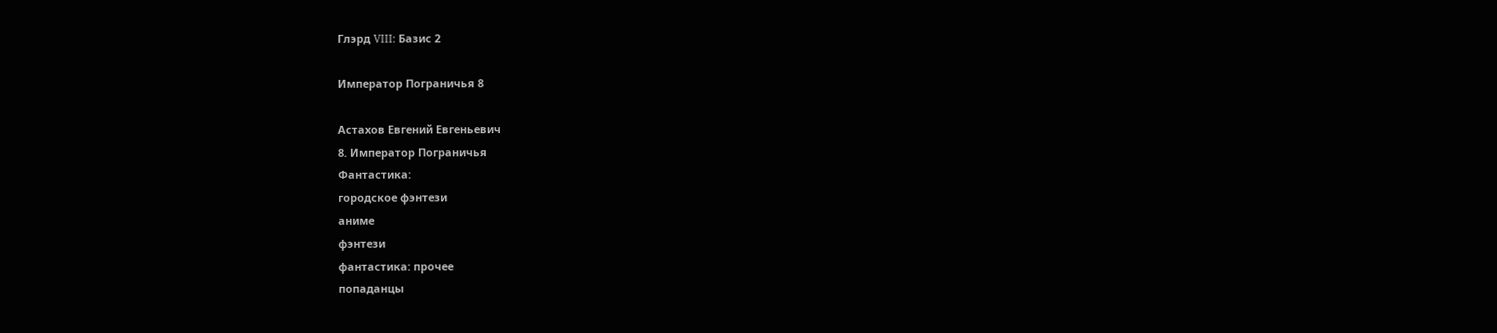Глэрд VIII: Базис 2

Император Пограничья 8

Астахов Евгений Евгеньевич
8. Император Пограничья
Фантастика:
городское фэнтези
аниме
фэнтези
фантастика: прочее
попаданцы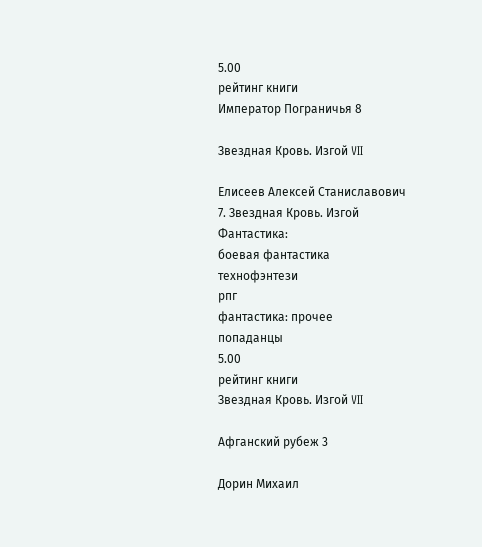5.00
рейтинг книги
Император Пограничья 8

Звездная Кровь. Изгой VII

Елисеев Алексей Станиславович
7. Звездная Кровь. Изгой
Фантастика:
боевая фантастика
технофэнтези
рпг
фантастика: прочее
попаданцы
5.00
рейтинг книги
Звездная Кровь. Изгой VII

Афганский рубеж 3

Дорин Михаил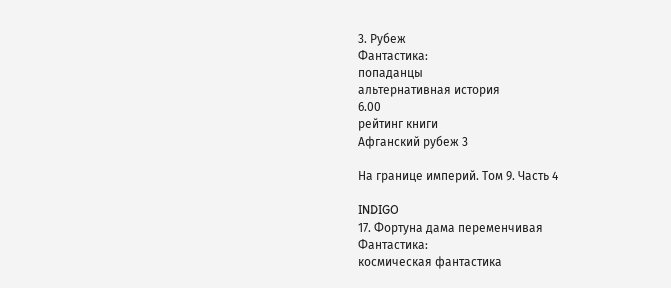3. Рубеж
Фантастика:
попаданцы
альтернативная история
6.00
рейтинг книги
Афганский рубеж 3

На границе империй. Том 9. Часть 4

INDIGO
17. Фортуна дама переменчивая
Фантастика:
космическая фантастика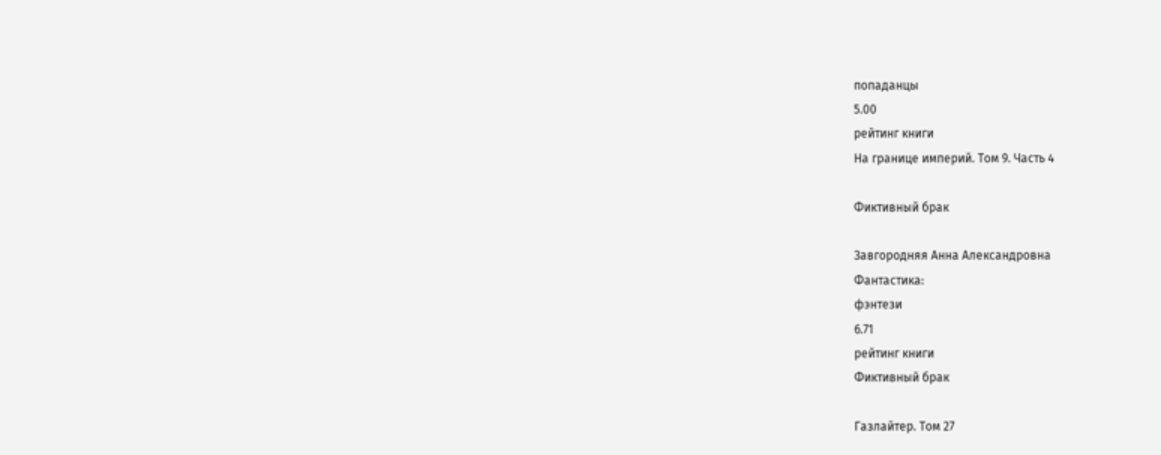попаданцы
5.00
рейтинг книги
На границе империй. Том 9. Часть 4

Фиктивный брак

Завгородняя Анна Александровна
Фантастика:
фэнтези
6.71
рейтинг книги
Фиктивный брак

Газлайтер. Том 27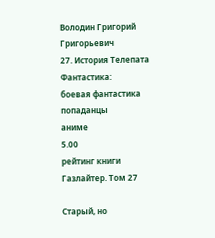Володин Григорий Григорьевич
27. История Телепата
Фантастика:
боевая фантастика
попаданцы
аниме
5.00
рейтинг книги
Газлайтер. Том 27

Старый, но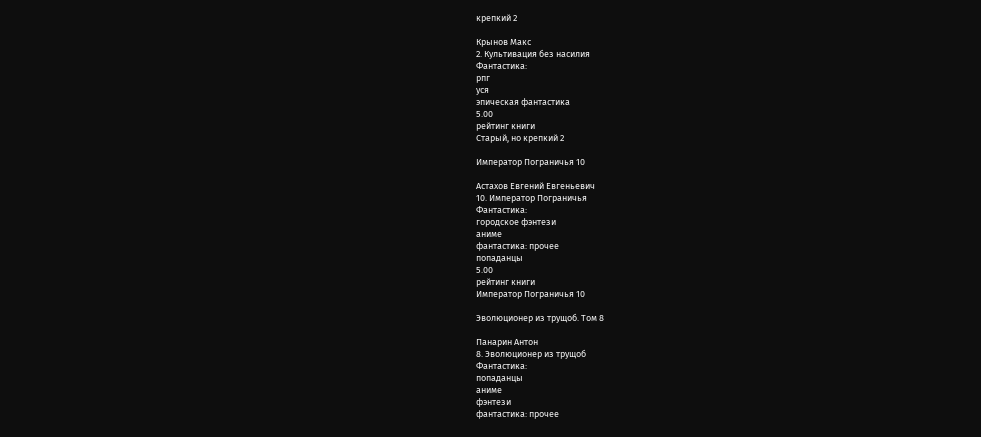крепкий 2

Крынов Макс
2. Культивация без насилия
Фантастика:
рпг
уся
эпическая фантастика
5.00
рейтинг книги
Старый, но крепкий 2

Император Пограничья 10

Астахов Евгений Евгеньевич
10. Император Пограничья
Фантастика:
городское фэнтези
аниме
фантастика: прочее
попаданцы
5.00
рейтинг книги
Император Пограничья 10

Эволюционер из трущоб. Том 8

Панарин Антон
8. Эволюционер из трущоб
Фантастика:
попаданцы
аниме
фэнтези
фантастика: прочее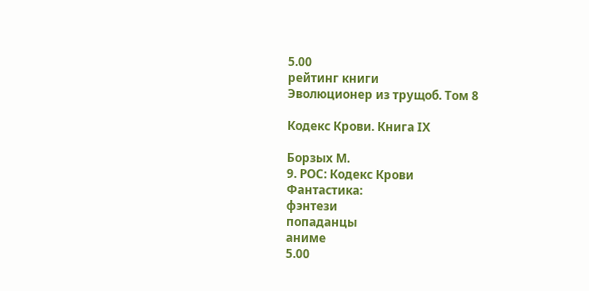5.00
рейтинг книги
Эволюционер из трущоб. Том 8

Кодекс Крови. Книга IХ

Борзых М.
9. РОС: Кодекс Крови
Фантастика:
фэнтези
попаданцы
аниме
5.00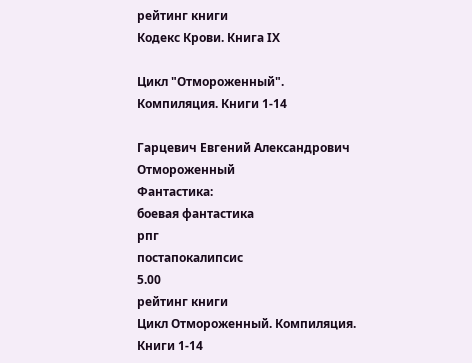рейтинг книги
Кодекс Крови. Книга IХ

Цикл "Отмороженный". Компиляция. Книги 1-14

Гарцевич Евгений Александрович
Отмороженный
Фантастика:
боевая фантастика
рпг
постапокалипсис
5.00
рейтинг книги
Цикл Отмороженный. Компиляция. Книги 1-14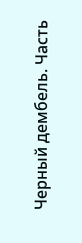Черный дембель. Часть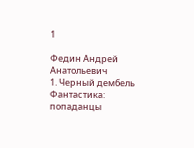1

Федин Андрей Анатольевич
1. Черный дембель
Фантастика:
попаданцы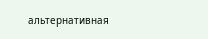альтернативная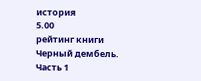история
5.00
рейтинг книги
Черный дембель. Часть 1